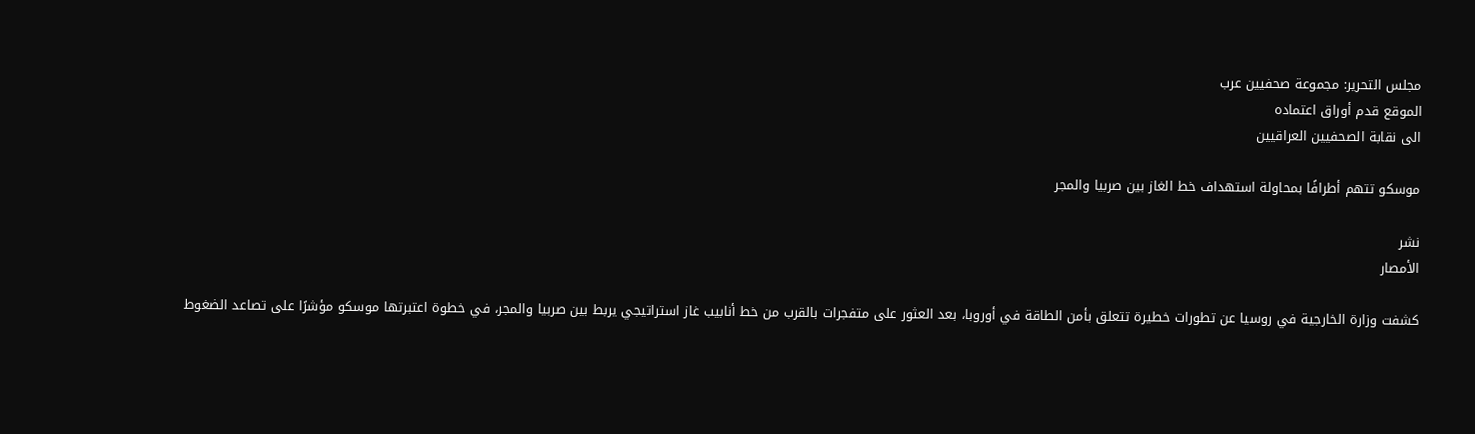مجلس التحرير: مجموعة صحفيين عرب
الموقع قدم أوراق اعتماده
الى نقابة الصحفيين العراقيين

موسكو تتهم أطرافًا بمحاولة استهداف خط الغاز بين صربيا والمجر

نشر
الأمصار

كشفت وزارة الخارجية في روسيا عن تطورات خطيرة تتعلق بأمن الطاقة في أوروبا، بعد العثور على متفجرات بالقرب من خط أنابيب غاز استراتيجي يربط بين صربيا والمجر، في خطوة اعتبرتها موسكو مؤشرًا على تصاعد الضغوط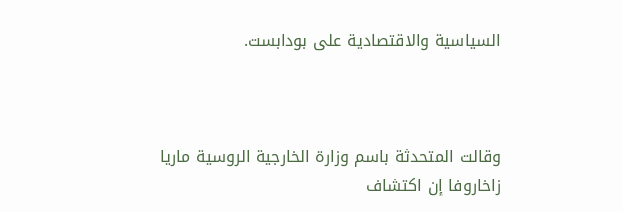السياسية والاقتصادية على بودابست.



وقالت المتحدثة باسم وزارة الخارجية الروسية ماريا زاخاروفا إن اكتشاف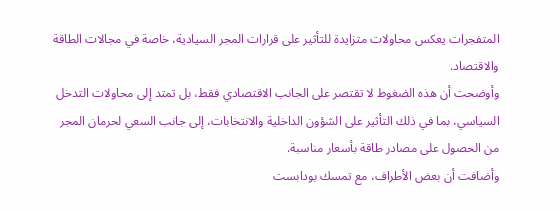المتفجرات يعكس محاولات متزايدة للتأثير على قرارات المجر السيادية، خاصة في مجالات الطاقة والاقتصاد.
وأوضحت أن هذه الضغوط لا تقتصر على الجانب الاقتصادي فقط، بل تمتد إلى محاولات التدخل السياسي، بما في ذلك التأثير على الشؤون الداخلية والانتخابات، إلى جانب السعي لحرمان المجر من الحصول على مصادر طاقة بأسعار مناسبة.
وأضافت أن بعض الأطراف، مع تمسك بودابست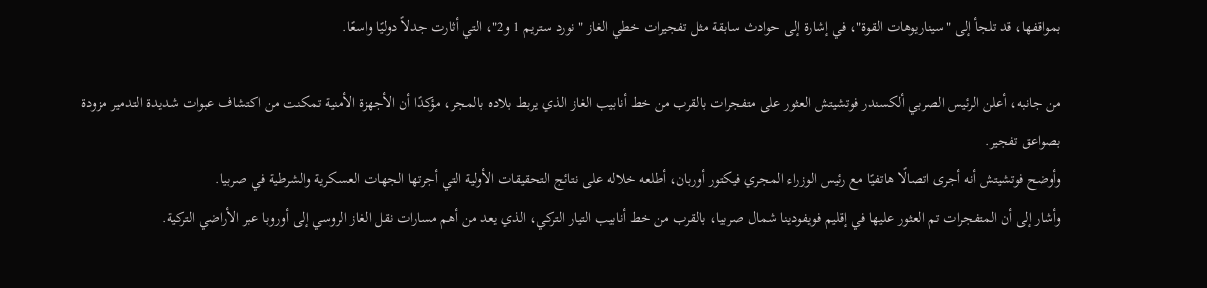بمواقفها، قد تلجأ إلى "سيناريوهات القوة"، في إشارة إلى حوادث سابقة مثل تفجيرات خطي الغاز "نورد ستريم 1 و2"، التي أثارت جدلاً دوليًا واسعًا.

من جانبه، أعلن الرئيس الصربي ألكسندر فوتشيتش العثور على متفجرات بالقرب من خط أنابيب الغاز الذي يربط بلاده بالمجر، مؤكدًا أن الأجهزة الأمنية تمكنت من اكتشاف عبوات شديدة التدمير مزودة بصواعق تفجير.
وأوضح فوتشيتش أنه أجرى اتصالًا هاتفيًا مع رئيس الوزراء المجري فيكتور أوربان، أطلعه خلاله على نتائج التحقيقات الأولية التي أجرتها الجهات العسكرية والشرطية في صربيا.
وأشار إلى أن المتفجرات تم العثور عليها في إقليم فويفودينا شمال صربيا، بالقرب من خط أنابيب التيار التركي، الذي يعد من أهم مسارات نقل الغاز الروسي إلى أوروبا عبر الأراضي التركية.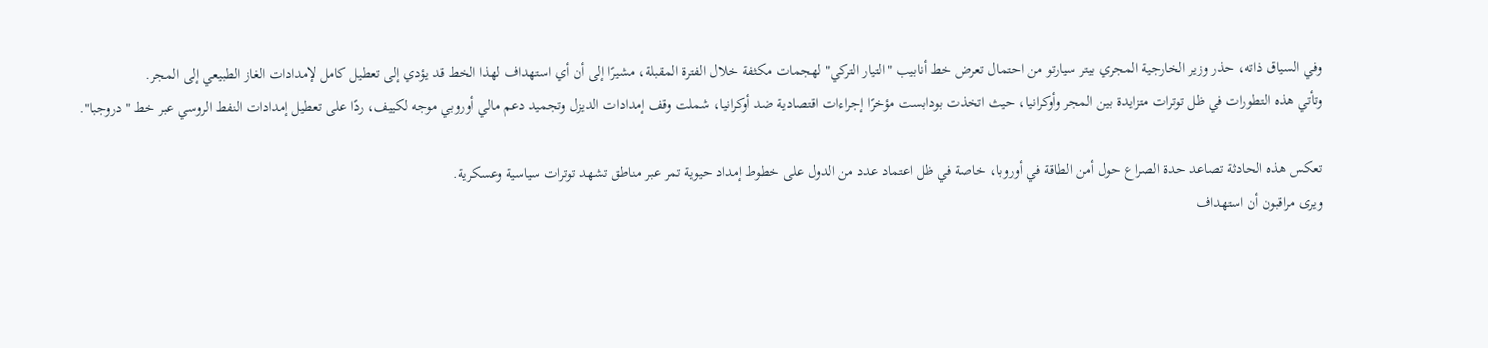وفي السياق ذاته، حذر وزير الخارجية المجري بيتر سيارتو من احتمال تعرض خط أنابيب "التيار التركي" لهجمات مكثفة خلال الفترة المقبلة، مشيرًا إلى أن أي استهداف لهذا الخط قد يؤدي إلى تعطيل كامل لإمدادات الغاز الطبيعي إلى المجر.
وتأتي هذه التطورات في ظل توترات متزايدة بين المجر وأوكرانيا، حيث اتخذت بودابست مؤخرًا إجراءات اقتصادية ضد أوكرانيا، شملت وقف إمدادات الديزل وتجميد دعم مالي أوروبي موجه لكييف، ردًا على تعطيل إمدادات النفط الروسي عبر خط "دروجبا".

تعكس هذه الحادثة تصاعد حدة الصراع حول أمن الطاقة في أوروبا، خاصة في ظل اعتماد عدد من الدول على خطوط إمداد حيوية تمر عبر مناطق تشهد توترات سياسية وعسكرية.
ويرى مراقبون أن استهداف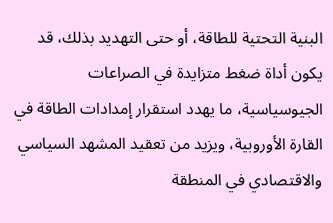البنية التحتية للطاقة، أو حتى التهديد بذلك، قد يكون أداة ضغط متزايدة في الصراعات الجيوسياسية، ما يهدد استقرار إمدادات الطاقة في القارة الأوروبية، ويزيد من تعقيد المشهد السياسي والاقتصادي في المنطقة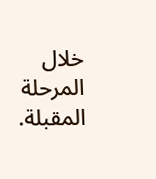خلال المرحلة المقبلة.